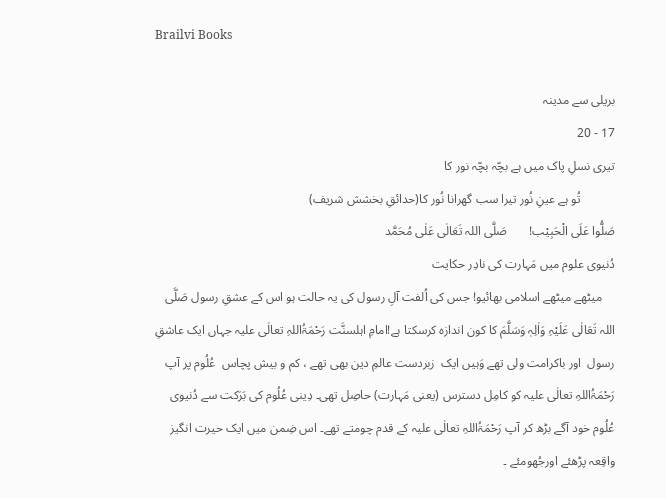Brailvi Books

بریلی سے مدینہ
17 - 20
تیری نسلِ پاک میں ہے بچّہ بچّہ نور کا
           تُو ہے عینِ نُور تیرا سب گھرانا نُور کا(حدائقِ بخشش شریف)
صَلُّوا عَلَی الْحَبِیْب!       صَلَّی اللہ تَعَالٰی عَلٰی مُحَمَّد
دُنیوی علوم میں مَہارت کی نادِر حکایت
    میٹھے میٹھے اسلامی بھائیو! جس کی اُلفت آلِ رسول کی یہ حالت ہو اس کے عشقِ رسول صَلَّی اللہ تَعَالٰی عَلَیْہِ وَاٰلِہٖ وَسَلَّمَ کا کون اندازہ کرسکتا ہے!امامِ اہلسنَّت رَحْمَۃُاللہِ تعالٰی علیہ جہاں ایک عاشقِ رسول  اور باکرامت ولی تھے وَہیں ایک  زبردست عالمِ دین بھی تھے ، کم و بیش پچاس  عُلُوم پر آپ رَحْمَۃُاللہِ تعالٰی علیہ کو کامِل دسترس (یعنی مَہارت) حاصِل تھی۔ دِینی عُلُوم کی بَرَکت سے دُنیوی عُلُوم خود آگے بڑھ کر آپ رَحْمَۃُاللہِ تعالٰی علیہ کے قدم چومتے تھے۔ اس ضِمن میں ایک حیرت انگیز واقِعہ پڑھئے اورجُھومئے ۔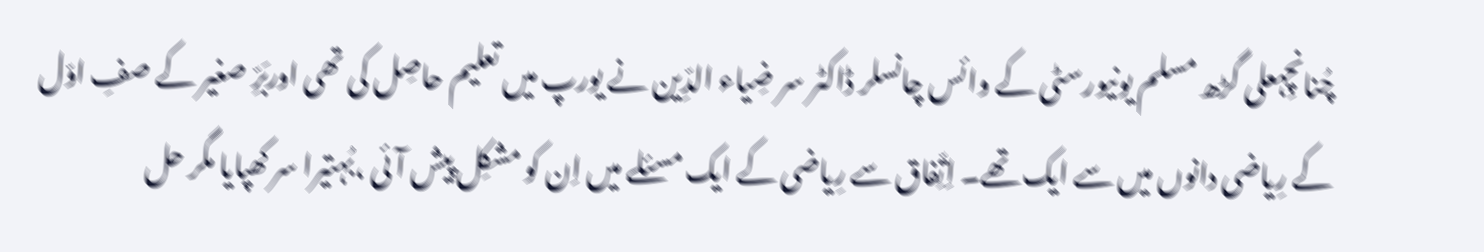چُنانچِہعلی گڑھ مسلم یونیورسٹی کے وائس چانسلر ڈاکٹر سر ضِیاء الدِّین نے یورپ میں تعلیم حاصِل کی تھی اوربَرِّ صغیر کے صفِ اوّل کے رِیاضی دانوں میں سے ایک تھے۔ اِتِّفاق سے رِیاضی کے ایک مسئلے میں اِن کو مشکِل پیش آئی ،بُہتیرا سر کھپایا مگر حل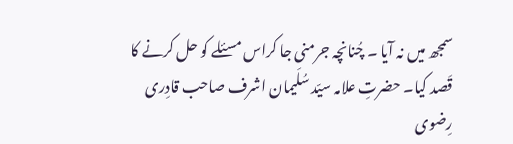سمجھ میں نہ آیا ۔ چُنانچہ جرمنی جا کراس مسئلے کو حل کرنے کا قَصد کیا۔ حضرتِ علامہ سیّد سُلَیمان اشرف صاحب قادِری رِضوی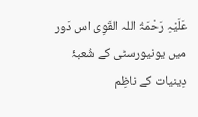عَلَیْہِ رَحْمَۃُ اللہ القَوِی اس دَور میں یونیورسٹی کے شُعبۂ دِینیات کے ناظِم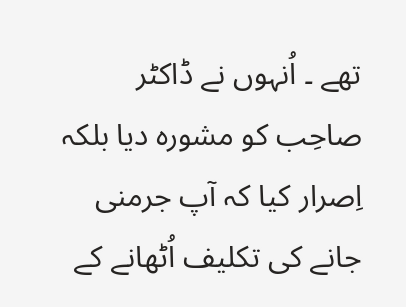تھے ۔ اُنہوں نے ڈاکٹر صاحِب کو مشورہ دیا بلکہ اِصرار کیا کہ آپ جرمنی جانے کی تکلیف اُٹھانے کے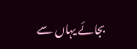بجائے یہاں سے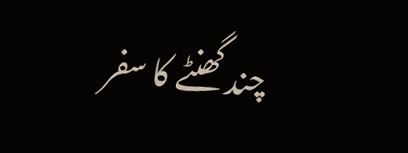چند گھنٹے کا سفر